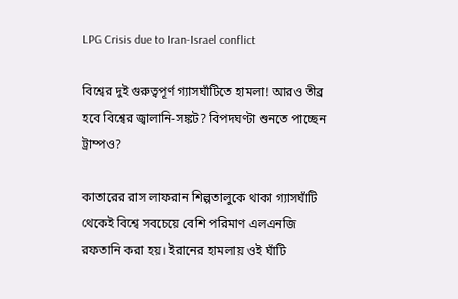LPG Crisis due to Iran-Israel conflict

বিশ্বের দুই গুরুত্বপূর্ণ গ্যাসঘাঁটিতে হামলা! আরও তীব্র হবে বিশ্বের জ্বালানি-সঙ্কট? বিপদঘণ্টা শুনতে পাচ্ছেন ট্রাম্পও?

কাতারের রাস লাফরান শিল্পতালুকে থাকা গ্যাসঘাঁটি থেকেই বিশ্বে সবচেয়ে বেশি পরিমাণ এলএনজি রফতানি করা হয়। ইরানের হামলায় ওই ঘাঁটি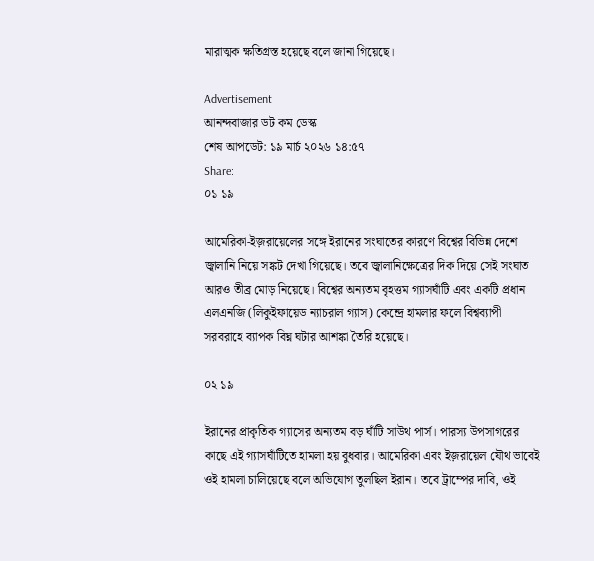মারাত্মক ক্ষতিগ্রস্ত হয়েছে বলে জানা গিয়েছে।

Advertisement
আনন্দবাজার ডট কম ডেস্ক
শেষ আপডেট: ১৯ মার্চ ২০২৬ ১৪:৫৭
Share:
০১ ১৯

আমেরিকা-ইজ়রায়েলের সঙ্গে ইরানের সংঘাতের কারণে বিশ্বের বিভিন্ন দেশে জ্বালানি নিয়ে সঙ্কট দেখা গিয়েছে। তবে জ্বালানিক্ষেত্রের দিক দিয়ে সেই সংঘাত আরও তীব্র মোড় নিয়েছে। বিশ্বের অন্যতম বৃহত্তম গ্যাসঘাঁটি এবং একটি প্রধান এলএনজি (লিকুইফায়েড ন্যাচরাল গ্যাস) কেন্দ্রে হামলার ফলে বিশ্বব্যাপী সরবরাহে ব্যাপক বিঘ্ন ঘটার আশঙ্কা তৈরি হয়েছে।

০২ ১৯

ইরানের প্রাকৃতিক গ্যাসের অন্যতম বড় ঘাঁটি সাউথ পার্স। পারস্য উপসাগরের কাছে এই গ্যাসঘাঁটিতে হামলা হয় বুধবার। আমেরিকা এবং ইজ়রায়েল যৌথ ভাবেই ওই হামলা চালিয়েছে বলে অভিযোগ তুলছিল ইরান। তবে ট্রাম্পের দাবি, ওই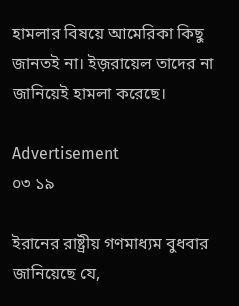হামলার বিষয়ে আমেরিকা কিছু জানতই না। ইজ়রায়েল তাদের না জানিয়েই হামলা করেছে।

Advertisement
০৩ ১৯

ইরানের রাষ্ট্রীয় গণমাধ্যম বুধবার জানিয়েছে যে,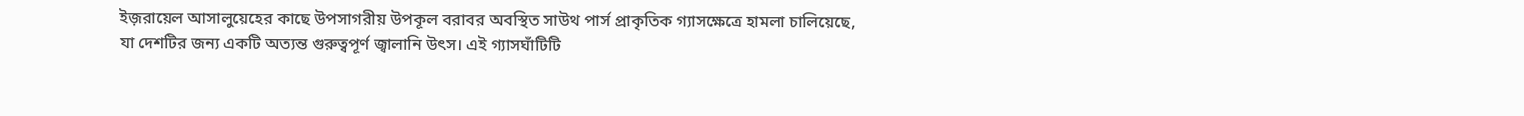ইজ়রায়েল আসালুয়েহের কাছে উপসাগরীয় উপকূল বরাবর অবস্থিত সাউথ পার্স প্রাকৃতিক গ্যাসক্ষেত্রে হামলা চালিয়েছে, যা দেশটির জন্য একটি অত্যন্ত গুরুত্বপূর্ণ জ্বালানি উৎস। এই গ্যাসঘাঁটিটি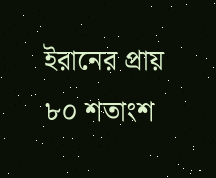ইরানের প্রায় ৮০ শতাংশ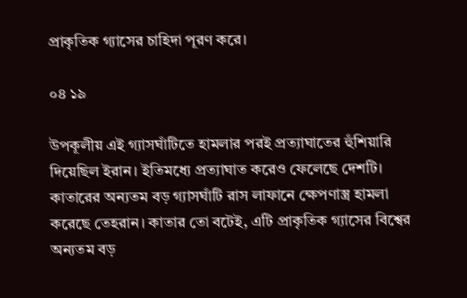প্রাকৃতিক গ্যাসের চাহিদা পূরণ করে।

০৪ ১৯

উপকূলীয় এই গ্যাসঘাঁটিতে হামলার পরই প্রত্যাঘাতের হুঁশিয়ারি দিয়েছিল ইরান। ইতিমধ্যে প্রত্যাঘাত করেও ফেলেছে দেশটি। কাতারের অন্যতম বড় গ্যাসঘাঁটি রাস লাফানে ক্ষেপণাস্ত্র হামলা করেছে তেহরান। কাতার তো বটেই, এটি প্রাকৃতিক গ্যাসের বিশ্বের অন্যতম বড়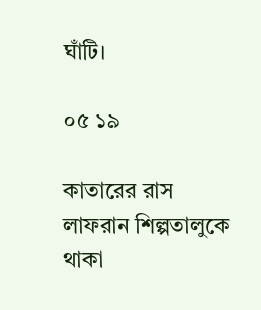ঘাঁটি।

০৫ ১৯

কাতারের রাস লাফরান শিল্পতালুকে থাকা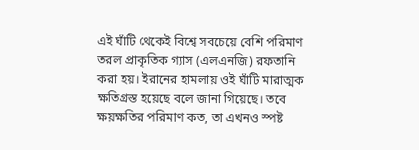এই ঘাঁটি থেকেই বিশ্বে সবচেয়ে বেশি পরিমাণ তরল প্রাকৃতিক গ্যাস (এলএনজি) রফতানি করা হয়। ইরানের হামলায় ওই ঘাঁটি মারাত্মক ক্ষতিগ্রস্ত হয়েছে বলে জানা গিয়েছে। তবে ক্ষয়ক্ষতির পরিমাণ কত, তা এখনও স্পষ্ট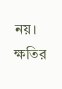নয়। ক্ষতির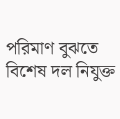পরিমাণ বুঝতে বিশেষ দল নিযুক্ত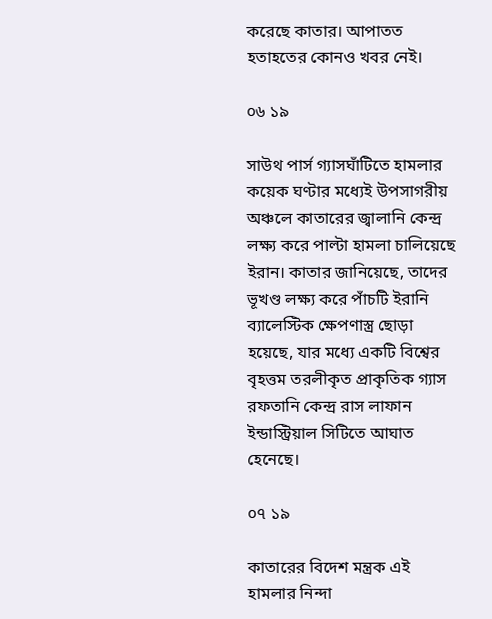করেছে কাতার। আপাতত হতাহতের কোনও খবর নেই।

০৬ ১৯

সাউথ পার্স গ্যাসঘাঁটিতে হামলার কয়েক ঘণ্টার মধ্যেই উপসাগরীয় অঞ্চলে কাতারের জ্বালানি কেন্দ্র লক্ষ্য করে পাল্টা হামলা চালিয়েছে ইরান। কাতার জানিয়েছে, তাদের ভূখণ্ড লক্ষ্য করে পাঁচটি ইরানি ব্যালেস্টিক ক্ষেপণাস্ত্র ছোড়া হয়েছে, যার মধ্যে একটি বিশ্বের বৃহত্তম তরলীকৃত প্রাকৃতিক গ্যাস রফতানি কেন্দ্র রাস লাফান ইন্ডাস্ট্রিয়াল সিটিতে আঘাত হেনেছে।

০৭ ১৯

কাতারের বিদেশ মন্ত্রক এই হামলার নিন্দা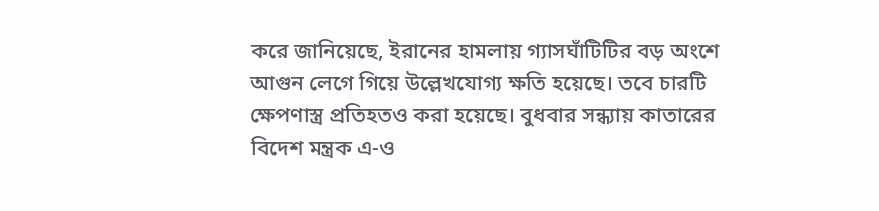করে জানিয়েছে, ইরানের হামলায় গ্যাসঘাঁটিটির বড় অংশে আগুন লেগে গিয়ে উল্লেখযোগ্য ক্ষতি হয়েছে। তবে চারটি ক্ষেপণাস্ত্র প্রতিহতও করা হয়েছে। বুধবার সন্ধ্যায় কাতারের বিদেশ মন্ত্রক এ-ও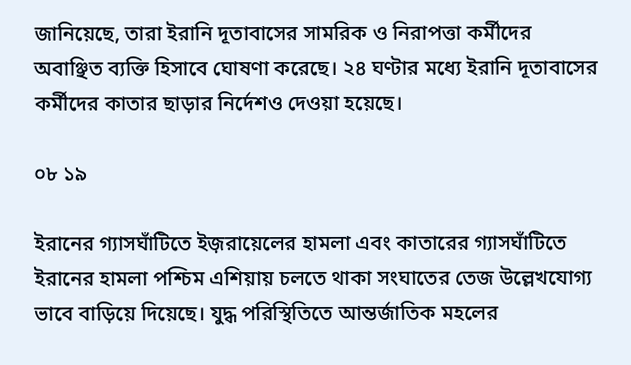জানিয়েছে, তারা ইরানি দূতাবাসের সামরিক ও নিরাপত্তা কর্মীদের অবাঞ্ছিত ব্যক্তি হিসাবে ঘোষণা করেছে। ২৪ ঘণ্টার মধ্যে ইরানি দূতাবাসের কর্মীদের কাতার ছাড়ার নির্দেশও দেওয়া হয়েছে।

০৮ ১৯

ইরানের গ্যাসঘাঁটিতে ইজ়রায়েলের হামলা এবং কাতারের গ্যাসঘাঁটিতে ইরানের হামলা পশ্চিম এশিয়ায় চলতে থাকা সংঘাতের তেজ উল্লেখযোগ্য ভাবে বাড়িয়ে দিয়েছে। যুদ্ধ পরিস্থিতিতে আন্তর্জাতিক মহলের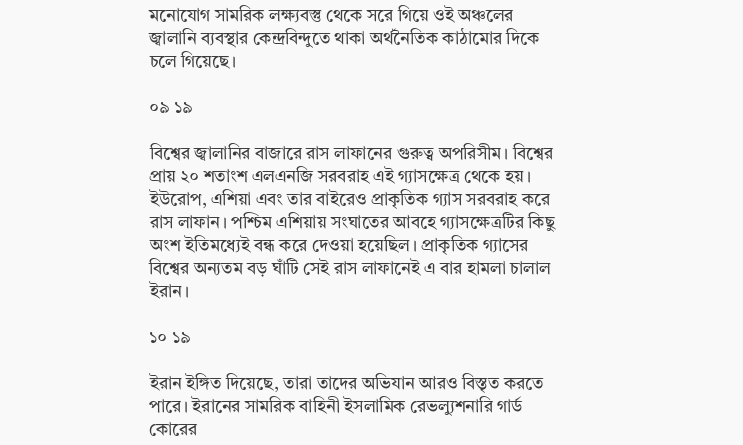মনোযোগ সামরিক লক্ষ্যবস্তু থেকে সরে গিয়ে ওই অঞ্চলের জ্বালানি ব্যবস্থার কেন্দ্রবিন্দুতে থাকা অর্থনৈতিক কাঠামোর দিকে চলে গিয়েছে।

০৯ ১৯

বিশ্বের জ্বালানির বাজারে রাস লাফানের গুরুত্ব অপরিসীম। বিশ্বের প্রায় ২০ শতাংশ এলএনজি সরবরাহ এই গ্যাসক্ষেত্র থেকে হয়। ইউরোপ, এশিয়া এবং তার বাইরেও প্রাকৃতিক গ্যাস সরবরাহ করে রাস লাফান। পশ্চিম এশিয়ায় সংঘাতের আবহে গ্যাসক্ষেত্রটির কিছু অংশ ইতিমধ্যেই বন্ধ করে দেওয়া হয়েছিল। প্রাকৃতিক গ্যাসের বিশ্বের অন্যতম বড় ঘাঁটি সেই রাস লাফানেই এ বার হামলা চালাল ইরান।

১০ ১৯

ইরান ইঙ্গিত দিয়েছে, তারা তাদের অভিযান আরও বিস্তৃত করতে পারে। ইরানের সামরিক বাহিনী ইসলামিক রেভল্যুশনারি গার্ড কোরের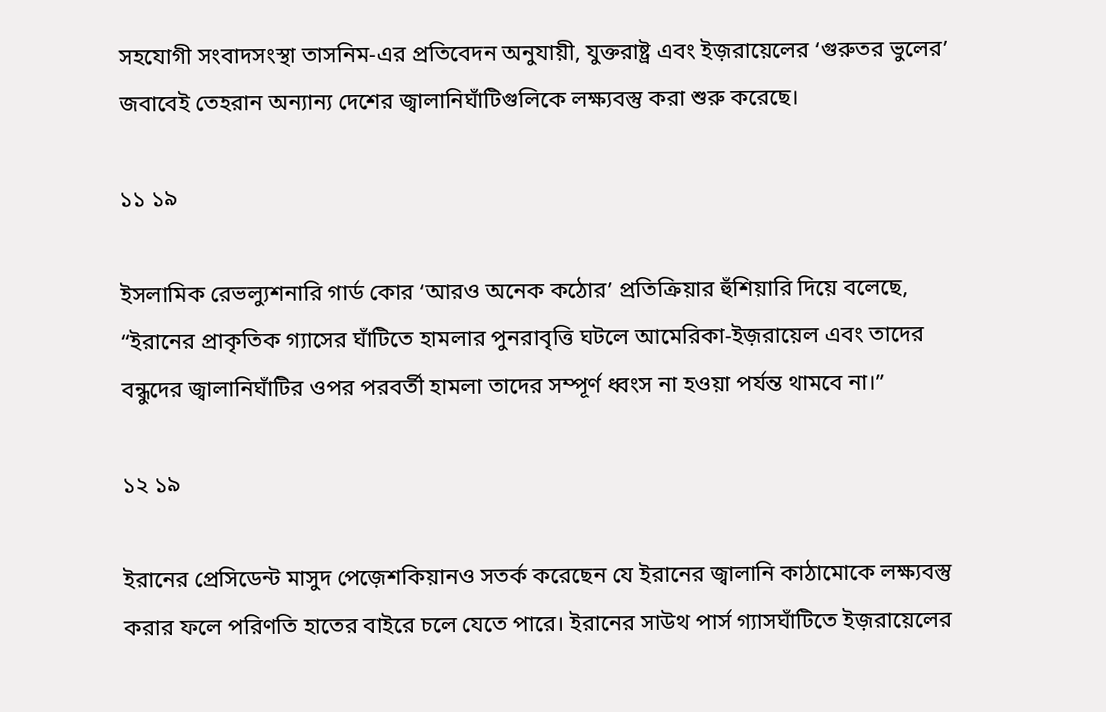সহযোগী সংবাদসংস্থা তাসনিম-এর প্রতিবেদন অনুযায়ী, যুক্তরাষ্ট্র এবং ইজ়রায়েলের ‘গুরুতর ভুলের’ জবাবেই তেহরান অন্যান্য দেশের জ্বালানিঘাঁটিগুলিকে লক্ষ্যবস্তু করা শুরু করেছে।

১১ ১৯

ইসলামিক রেভল্যুশনারি গার্ড কোর ‘আরও অনেক কঠোর’ প্রতিক্রিয়ার হুঁশিয়ারি দিয়ে বলেছে, “ইরানের প্রাকৃতিক গ্যাসের ঘাঁটিতে হামলার পুনরাবৃত্তি ঘটলে আমেরিকা-ইজ়রায়েল এবং তাদের বন্ধুদের জ্বালানিঘাঁটির ওপর পরবর্তী হামলা তাদের সম্পূর্ণ ধ্বংস না হওয়া পর্যন্ত থামবে না।”

১২ ১৯

ইরানের প্রেসিডেন্ট মাসুদ পেজ়েশকিয়ানও সতর্ক করেছেন যে ইরানের জ্বালানি কাঠামোকে লক্ষ্যবস্তু করার ফলে পরিণতি হাতের বাইরে চলে যেতে পারে। ইরানের সাউথ পার্স গ্যাসঘাঁটিতে ইজ়রায়েলের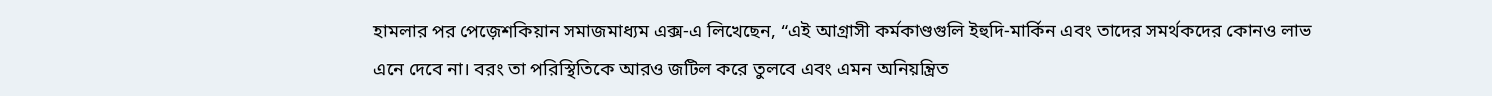হামলার পর পেজ়েশকিয়ান সমাজমাধ্যম এক্স-এ লিখেছেন, “এই আগ্রাসী কর্মকাণ্ডগুলি ইহুদি-মার্কিন এবং তাদের সমর্থকদের কোনও লাভ এনে দেবে না। বরং তা পরিস্থিতিকে আরও জটিল করে তুলবে এবং এমন অনিয়ন্ত্রিত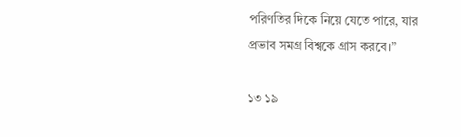পরিণতির দিকে নিয়ে যেতে পারে, যার প্রভাব সমগ্র বিশ্বকে গ্রাস করবে।”

১৩ ১৯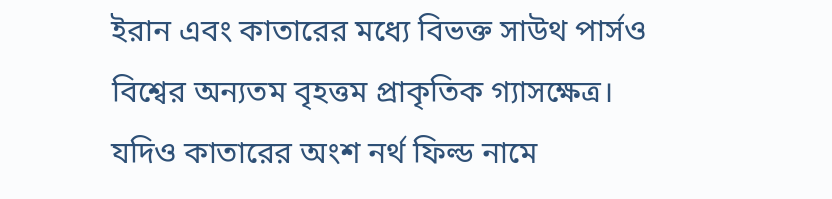ইরান এবং কাতারের মধ্যে বিভক্ত সাউথ পার্সও বিশ্বের অন্যতম বৃহত্তম প্রাকৃতিক গ্যাসক্ষেত্র। যদিও কাতারের অংশ নর্থ ফিল্ড নামে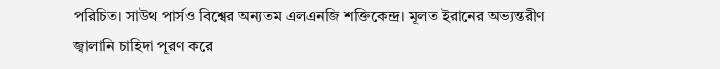পরিচিত। সাউথ পার্সও বিশ্বের অন্যতম এলএনজি শক্তিকেন্দ্র। মূলত ইরানের অভ্যন্তরীণ জ্বালানি চাহিদা পূরণ করে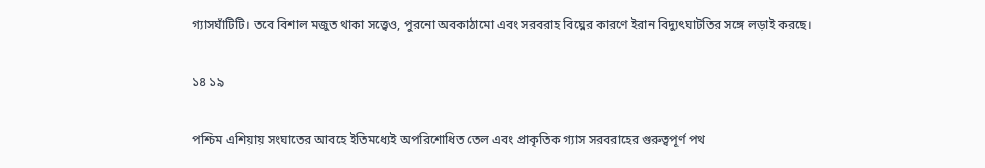গ্যাসঘাঁটিটি। তবে বিশাল মজুত থাকা সত্ত্বেও, পুরনো অবকাঠামো এবং সরবরাহ বিঘ্নের কারণে ইরান বিদ্যুৎঘাটতির সঙ্গে লড়াই করছে।

১৪ ১৯

পশ্চিম এশিয়ায় সংঘাতের আবহে ইতিমধ্যেই অপরিশোধিত তেল এবং প্রাকৃতিক গ্যাস সরবরাহের গুরুত্বপূর্ণ পথ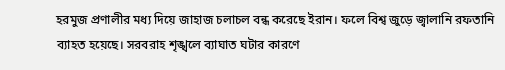হরমুজ প্রণালীর মধ্য দিয়ে জাহাজ চলাচল বন্ধ করেছে ইরান। ফলে বিশ্ব জুড়ে জ্বালানি রফতানি ব্যাহত হয়েছে। সরবরাহ শৃঙ্খলে ব্যাঘাত ঘটার কারণে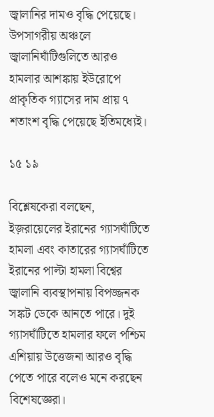জ্বালানির দামও বৃদ্ধি পেয়েছে। উপসাগরীয় অঞ্চলে জ্বালানিঘাঁটিগুলিতে আরও হামলার আশঙ্কায় ইউরোপে প্রাকৃতিক গ্যাসের দাম প্রায় ৭ শতাংশ বৃদ্ধি পেয়েছে ইতিমধ্যেই।

১৫ ১৯

বিশ্লেষকেরা বলছেন, ইজ়রায়েলের ইরানের গ্যাসঘাঁটিতে হামলা এবং কাতারের গ্যাসঘাঁটিতে ইরানের পাল্টা হামলা বিশ্বের জ্বালানি ব্যবস্থাপনায় বিপজ্জনক সঙ্কট ডেকে আনতে পারে। দুই গ্যাসঘাঁটিতে হামলার ফলে পশ্চিম এশিয়ায় উত্তেজনা আরও বৃদ্ধি পেতে পারে বলেও মনে করছেন বিশেষজ্ঞেরা।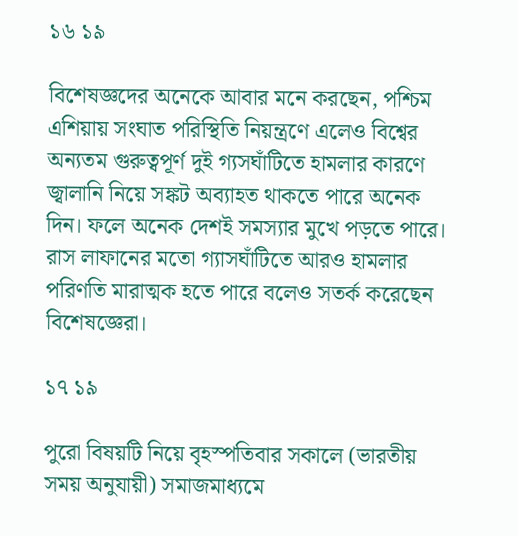১৬ ১৯

বিশেষজ্ঞদের অনেকে আবার মনে করছেন, পশ্চিম এশিয়ায় সংঘাত পরিস্থিতি নিয়ন্ত্রণে এলেও বিশ্বের অন্যতম গুরুত্বপূর্ণ দুই গ্যসঘাঁটিতে হামলার কারণে জ্বালানি নিয়ে সঙ্কট অব্যাহত থাকতে পারে অনেক দিন। ফলে অনেক দেশই সমস্যার মুখে পড়তে পারে। রাস লাফানের মতো গ্যাসঘাঁটিতে আরও হামলার পরিণতি মারাত্মক হতে পারে বলেও সতর্ক করেছেন বিশেষজ্ঞেরা।

১৭ ১৯

পুরো বিষয়টি নিয়ে বৃহস্পতিবার সকালে (ভারতীয় সময় অনুযায়ী) সমাজমাধ্যমে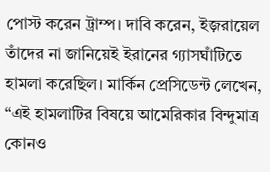পোস্ট করেন ট্রাম্প। দাবি করেন, ইজ়রায়েল তাঁদের না জানিয়েই ইরানের গ্যাসঘাঁটিতে হামলা করেছিল। মার্কিন প্রেসিডেন্ট লেখেন, “এই হামলাটির বিষয়ে আমেরিকার বিন্দুমাত্র কোনও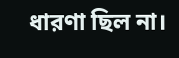ধারণা ছিল না।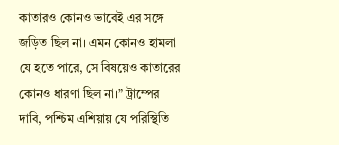কাতারও কোনও ভাবেই এর সঙ্গে জড়িত ছিল না। এমন কোনও হামলা যে হতে পারে, সে বিষয়েও কাতারের কোনও ধারণা ছিল না।” ট্রাম্পের দাবি, পশ্চিম এশিয়ায় যে পরিস্থিতি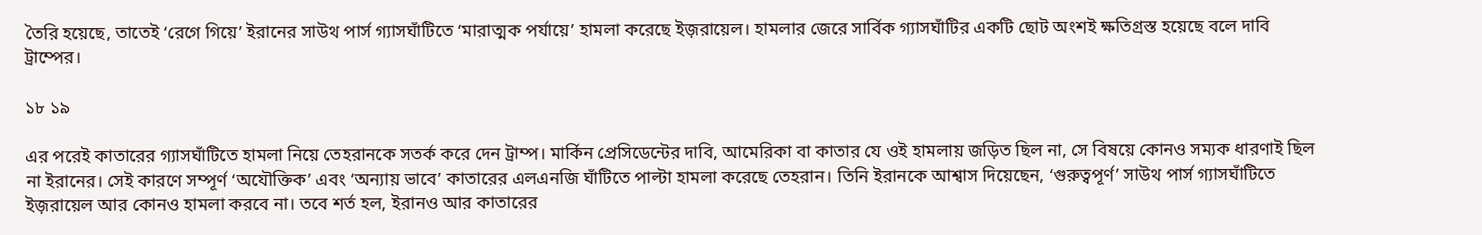তৈরি হয়েছে, তাতেই ‘রেগে গিয়ে’ ইরানের সাউথ পার্স গ্যাসঘাঁটিতে ‘মারাত্মক পর্যায়ে’ হামলা করেছে ইজ়রায়েল। হামলার জেরে সার্বিক গ্যাসঘাঁটির একটি ছোট অংশই ক্ষতিগ্রস্ত হয়েছে বলে দাবি ট্রাম্পের।

১৮ ১৯

এর পরেই কাতারের গ্যাসঘাঁটিতে হামলা নিয়ে তেহরানকে সতর্ক করে দেন ট্রাম্প। মার্কিন প্রেসিডেন্টের দাবি, আমেরিকা বা কাতার যে ওই হামলায় জড়িত ছিল না, সে বিষয়ে কোনও সম্যক ধারণাই ছিল না ইরানের। সেই কারণে সম্পূর্ণ ‘অযৌক্তিক’ এবং ‘অন্যায় ভাবে’ কাতারের এলএনজি ঘাঁটিতে পাল্টা হামলা করেছে তেহরান। তিনি ইরানকে আশ্বাস দিয়েছেন, ‘গুরুত্বপূর্ণ’ সাউথ পার্স গ্যাসঘাঁটিতে ইজ়রায়েল আর কোনও হামলা করবে না। তবে শর্ত হল, ইরানও আর কাতারের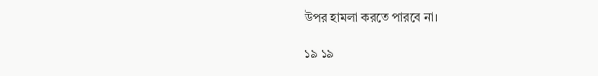উপর হামলা করতে পারবে না।

১৯ ১৯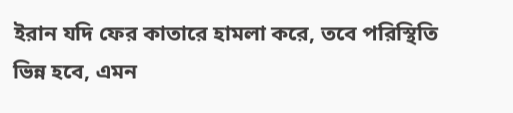ইরান যদি ফের কাতারে হামলা করে, তবে পরিস্থিতি ভিন্ন হবে, এমন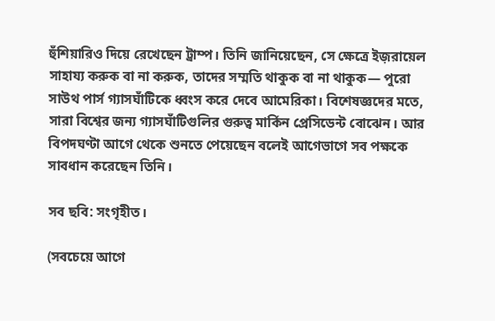হুঁশিয়ারিও দিয়ে রেখেছেন ট্রাম্প। তিনি জানিয়েছেন, সে ক্ষেত্রে ইজ়রায়েল সাহায্য করুক বা না করুক, তাদের সম্মতি থাকুক বা না থাকুক— পুরো সাউথ পার্স গ্যাসঘাঁটিকে ধ্বংস করে দেবে আমেরিকা। বিশেষজ্ঞদের মতে, সারা বিশ্বের জন্য গ্যাসঘাঁটিগুলির গুরুত্ব মার্কিন প্রেসিডেন্ট বোঝেন। আর বিপদঘণ্টা আগে থেকে শুনতে পেয়েছেন বলেই আগেভাগে সব পক্ষকে সাবধান করেছেন তিনি।

সব ছবি: সংগৃহীত।

(সবচেয়ে আগে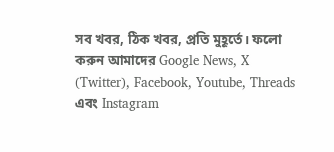সব খবর, ঠিক খবর, প্রতি মুহূর্তে। ফলো করুন আমাদের Google News, X (Twitter), Facebook, Youtube, Threads এবং Instagram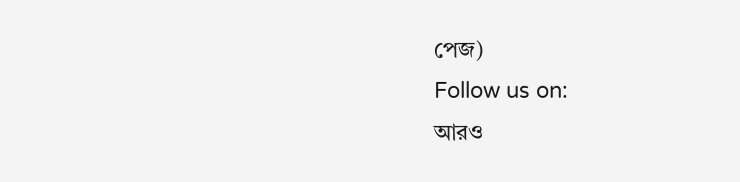পেজ)
Follow us on:
আরও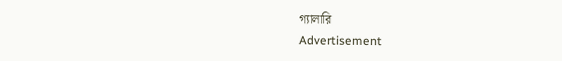গ্যালারি
Advertisement